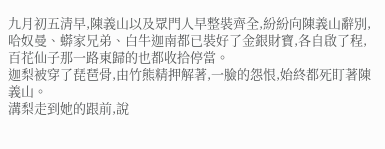九月初五清早,陳義山以及眾門人早整裝齊全,紛紛向陳義山辭別,哈奴曼、蟒家兄弟、白牛迦南都已裝好了金銀財寶,各自啟了程,百花仙子那一路東歸的也都收拾停當。
迦梨被穿了琵琶骨,由竹熊精押解著,一臉的怨恨,始終都死盯著陳義山。
溝梨走到她的跟前,說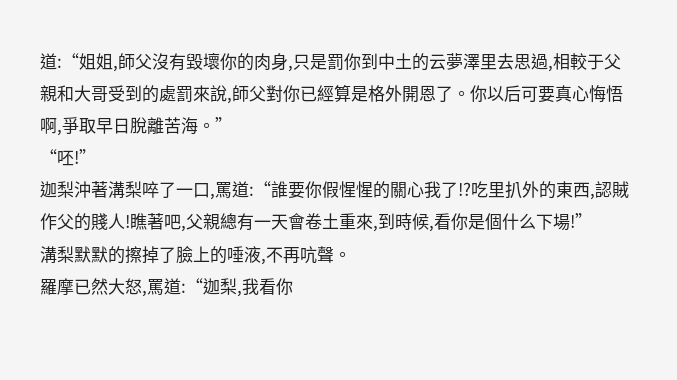道:“姐姐,師父沒有毀壞你的肉身,只是罰你到中土的云夢澤里去思過,相較于父親和大哥受到的處罰來說,師父對你已經算是格外開恩了。你以后可要真心悔悟啊,爭取早日脫離苦海。”
“呸!”
迦梨沖著溝梨啐了一口,罵道:“誰要你假惺惺的關心我了!?吃里扒外的東西,認賊作父的賤人!瞧著吧,父親總有一天會卷土重來,到時候,看你是個什么下場!”
溝梨默默的擦掉了臉上的唾液,不再吭聲。
羅摩已然大怒,罵道:“迦梨,我看你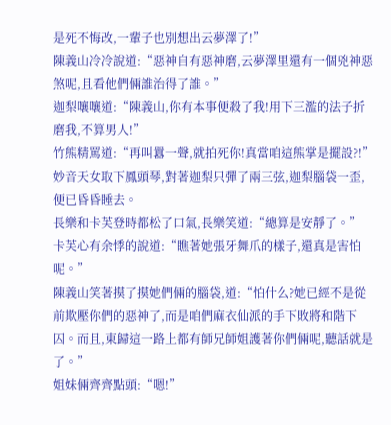是死不悔改,一輩子也別想出云夢澤了!”
陳義山冷冷說道:“惡神自有惡神磨,云夢澤里還有一個兇神惡煞呢,且看他們倆誰治得了誰。”
迦梨嚷嚷道:“陳義山,你有本事便殺了我!用下三濫的法子折磨我,不算男人!”
竹熊精罵道:“再叫囂一聲,就拍死你!真當咱這熊掌是擺設?!”
妙音天女取下鳳頭琴,對著迦梨只彈了兩三弦,迦梨腦袋一歪,便已昏昏睡去。
長樂和卡芙登時都松了口氣,長樂笑道:“總算是安靜了。”
卡芙心有余悸的說道:“瞧著她張牙舞爪的樣子,還真是害怕呢。”
陳義山笑著摸了摸她們倆的腦袋,道:“怕什么?她已經不是從前欺壓你們的惡神了,而是咱們麻衣仙派的手下敗將和階下囚。而且,東歸這一路上都有師兄師姐護著你們倆呢,聽話就是了。”
姐妹倆齊齊點頭:“嗯!”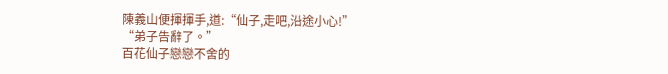陳義山便揮揮手,道:“仙子,走吧,沿途小心!”
“弟子告辭了。”
百花仙子戀戀不舍的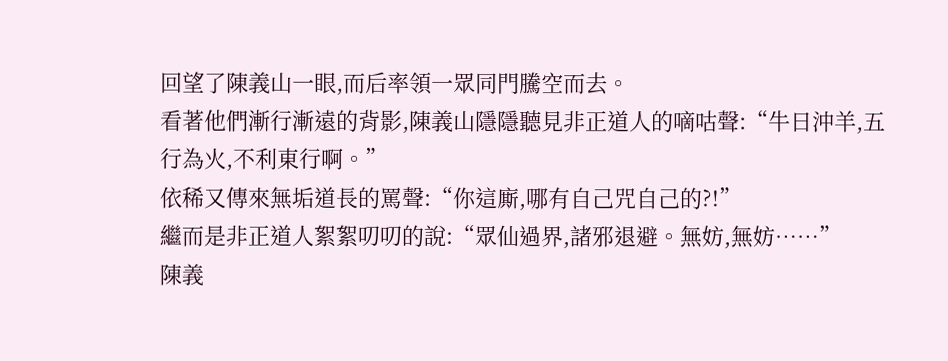回望了陳義山一眼,而后率領一眾同門騰空而去。
看著他們漸行漸遠的背影,陳義山隱隱聽見非正道人的嘀咕聲:“牛日沖羊,五行為火,不利東行啊。”
依稀又傳來無垢道長的罵聲:“你這廝,哪有自己咒自己的?!”
繼而是非正道人絮絮叨叨的說:“眾仙過界,諸邪退避。無妨,無妨……”
陳義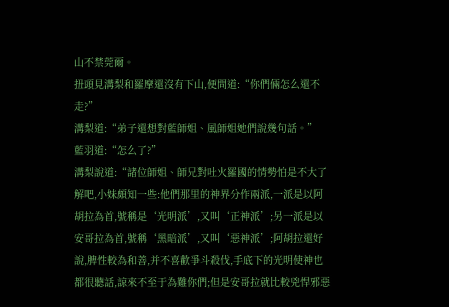山不禁莞爾。
扭頭見溝梨和羅摩還沒有下山,便問道:“你們倆怎么還不走?”
溝梨道:“弟子還想對藍師姐、風師姐她們說幾句話。”
藍羽道:“怎么了?”
溝梨說道:“諸位師姐、師兄對吐火羅國的情勢怕是不大了解吧,小妹頗知一些:他們那里的神界分作兩派,一派是以阿胡拉為首,號稱是‘光明派’,又叫‘正神派’;另一派是以安哥拉為首,號稱‘黑暗派’,又叫‘惡神派’;阿胡拉還好說,脾性較為和善,并不喜歡爭斗殺伐,手底下的光明使神也都很聽話,諒來不至于為難你們;但是安哥拉就比較兇悍邪惡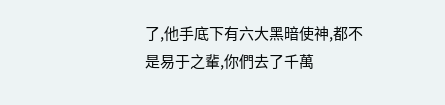了,他手底下有六大黑暗使神,都不是易于之輩,你們去了千萬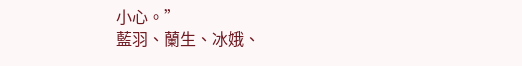小心。”
藍羽、蘭生、冰娥、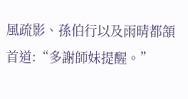風疏影、孫伯行以及雨晴都頷首道:“多謝師妹提醒。”